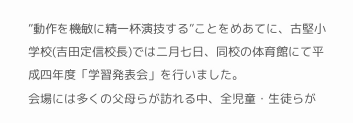”動作を機敏に精一杯演技する”ことをめあてに、古堅小学校(吉田定信校長)では二月七日、同校の体育館にて平成四年度「学習発表会」を行いました。
会場には多くの父母らが訪れる中、全児童・生徒らが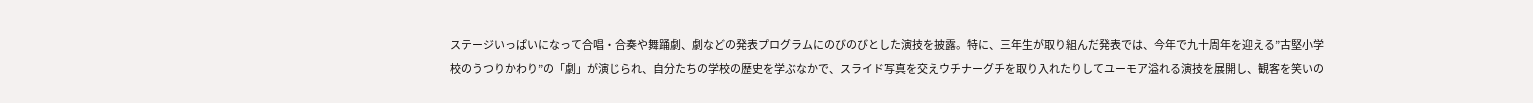ステージいっぱいになって合唱・合奏や舞踊劇、劇などの発表プログラムにのびのびとした演技を披露。特に、三年生が取り組んだ発表では、今年で九十周年を迎える”古堅小学校のうつりかわり”の「劇」が演じられ、自分たちの学校の歴史を学ぶなかで、スライド写真を交えウチナーグチを取り入れたりしてユーモア溢れる演技を展開し、観客を笑いの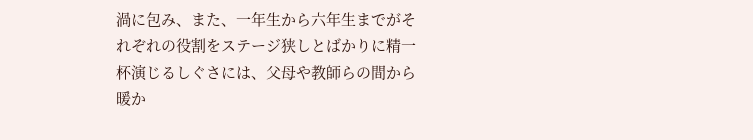渦に包み、また、一年生から六年生までがそれぞれの役割をステージ狭しとばかりに精一杯演じるしぐさには、父母や教師らの間から暖か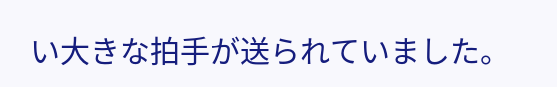い大きな拍手が送られていました。